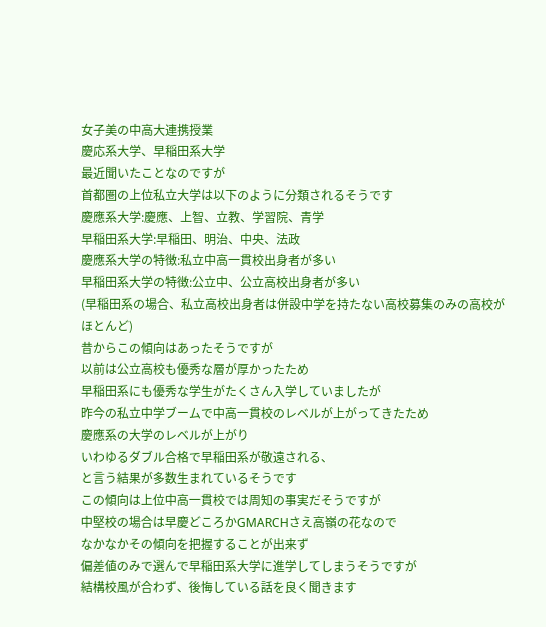女子美の中高大連携授業
慶応系大学、早稲田系大学
最近聞いたことなのですが
首都圏の上位私立大学は以下のように分類されるそうです
慶應系大学:慶應、上智、立教、学習院、青学
早稲田系大学:早稲田、明治、中央、法政
慶應系大学の特徴:私立中高一貫校出身者が多い
早稲田系大学の特徴:公立中、公立高校出身者が多い
(早稲田系の場合、私立高校出身者は併設中学を持たない高校募集のみの高校がほとんど)
昔からこの傾向はあったそうですが
以前は公立高校も優秀な層が厚かったため
早稲田系にも優秀な学生がたくさん入学していましたが
昨今の私立中学ブームで中高一貫校のレベルが上がってきたため
慶應系の大学のレベルが上がり
いわゆるダブル合格で早稲田系が敬遠される、
と言う結果が多数生まれているそうです
この傾向は上位中高一貫校では周知の事実だそうですが
中堅校の場合は早慶どころかGMARCHさえ高嶺の花なので
なかなかその傾向を把握することが出来ず
偏差値のみで選んで早稲田系大学に進学してしまうそうですが
結構校風が合わず、後悔している話を良く聞きます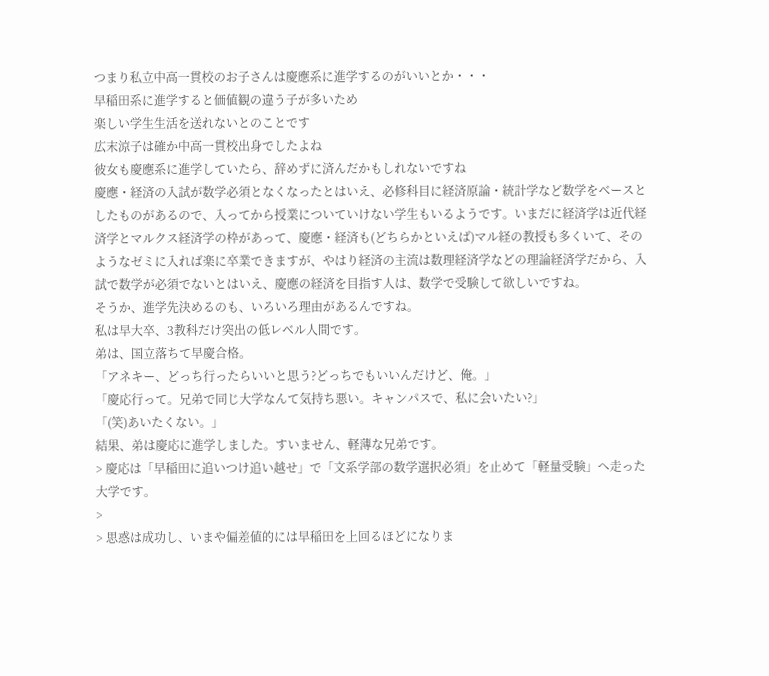つまり私立中高一貫校のお子さんは慶應系に進学するのがいいとか・・・
早稲田系に進学すると価値観の違う子が多いため
楽しい学生生活を送れないとのことです
広末涼子は確か中高一貫校出身でしたよね
彼女も慶應系に進学していたら、辞めずに済んだかもしれないですね
慶應・経済の入試が数学必須となくなったとはいえ、必修科目に経済原論・統計学など数学をベースとしたものがあるので、入ってから授業についていけない学生もいるようです。いまだに経済学は近代経済学とマルクス経済学の枠があって、慶應・経済も(どちらかといえば)マル経の教授も多くいて、そのようなゼミに入れば楽に卒業できますが、やはり経済の主流は数理経済学などの理論経済学だから、入試で数学が必須でないとはいえ、慶應の経済を目指す人は、数学で受験して欲しいですね。
そうか、進学先決めるのも、いろいろ理由があるんですね。
私は早大卒、3教科だけ突出の低レベル人間です。
弟は、国立落ちて早慶合格。
「アネキー、どっち行ったらいいと思う?どっちでもいいんだけど、俺。」
「慶応行って。兄弟で同じ大学なんて気持ち悪い。キャンパスで、私に会いたい?」
「(笑)あいたくない。」
結果、弟は慶応に進学しました。すいません、軽薄な兄弟です。
> 慶応は「早稲田に追いつけ追い越せ」で「文系学部の数学選択必須」を止めて「軽量受験」へ走った大学です。
>
> 思惑は成功し、いまや偏差値的には早稲田を上回るほどになりま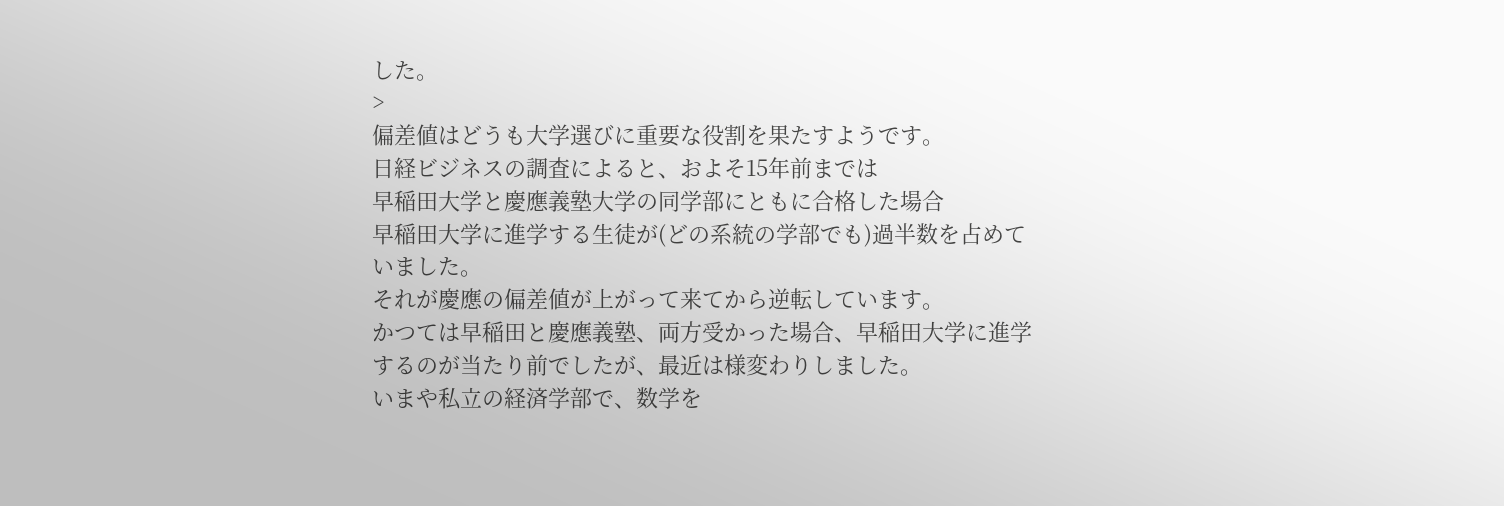した。
>
偏差値はどうも大学選びに重要な役割を果たすようです。
日経ビジネスの調査によると、およそ15年前までは
早稲田大学と慶應義塾大学の同学部にともに合格した場合
早稲田大学に進学する生徒が(どの系統の学部でも)過半数を占めていました。
それが慶應の偏差値が上がって来てから逆転しています。
かつては早稲田と慶應義塾、両方受かった場合、早稲田大学に進学するのが当たり前でしたが、最近は様変わりしました。
いまや私立の経済学部で、数学を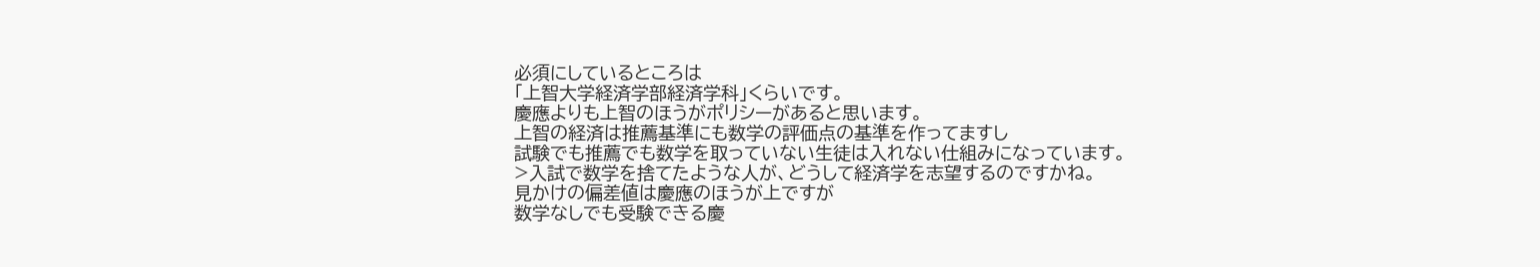必須にしているところは
「上智大学経済学部経済学科」くらいです。
慶應よりも上智のほうがポリシーがあると思います。
上智の経済は推薦基準にも数学の評価点の基準を作ってますし
試験でも推薦でも数学を取っていない生徒は入れない仕組みになっています。
>入試で数学を捨てたような人が、どうして経済学を志望するのですかね。
見かけの偏差値は慶應のほうが上ですが
数学なしでも受験できる慶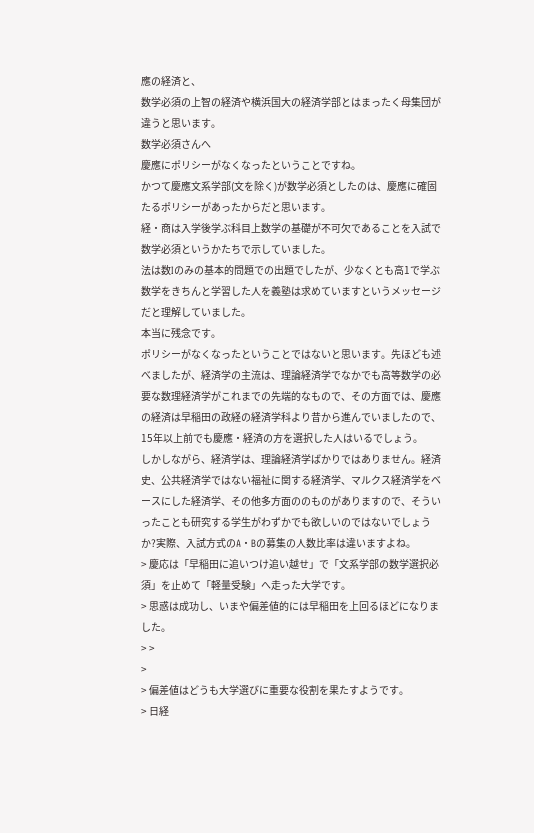應の経済と、
数学必須の上智の経済や横浜国大の経済学部とはまったく母集団が違うと思います。
数学必須さんへ
慶應にポリシーがなくなったということですね。
かつて慶應文系学部(文を除く)が数学必須としたのは、慶應に確固たるポリシーがあったからだと思います。
経・商は入学後学ぶ科目上数学の基礎が不可欠であることを入試で数学必須というかたちで示していました。
法は数Iのみの基本的問題での出題でしたが、少なくとも高1で学ぶ数学をきちんと学習した人を義塾は求めていますというメッセージだと理解していました。
本当に残念です。
ポリシーがなくなったということではないと思います。先ほども述べましたが、経済学の主流は、理論経済学でなかでも高等数学の必要な数理経済学がこれまでの先端的なもので、その方面では、慶應の経済は早稲田の政経の経済学科より昔から進んでいましたので、15年以上前でも慶應・経済の方を選択した人はいるでしょう。
しかしながら、経済学は、理論経済学ばかりではありません。経済史、公共経済学ではない福祉に関する経済学、マルクス経済学をベースにした経済学、その他多方面ののものがありますので、そういったことも研究する学生がわずかでも欲しいのではないでしょうか?実際、入試方式のA・Bの募集の人数比率は違いますよね。
> 慶応は「早稲田に追いつけ追い越せ」で「文系学部の数学選択必須」を止めて「軽量受験」へ走った大学です。
> 思惑は成功し、いまや偏差値的には早稲田を上回るほどになりました。
> >
>
> 偏差値はどうも大学選びに重要な役割を果たすようです。
> 日経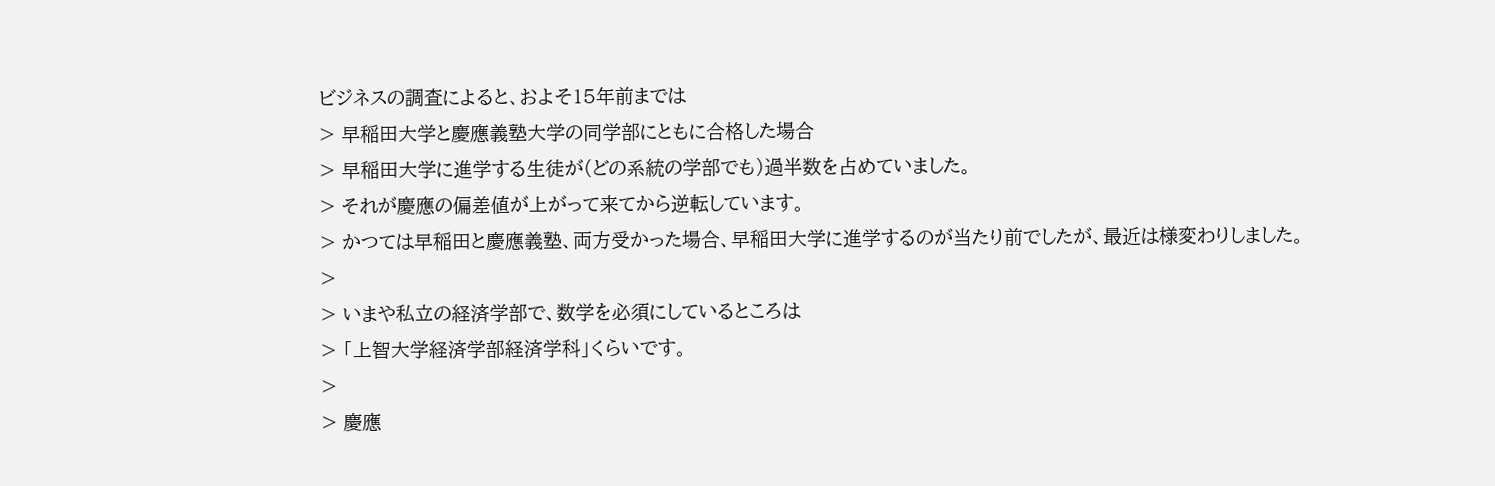ビジネスの調査によると、およそ15年前までは
> 早稲田大学と慶應義塾大学の同学部にともに合格した場合
> 早稲田大学に進学する生徒が(どの系統の学部でも)過半数を占めていました。
> それが慶應の偏差値が上がって来てから逆転しています。
> かつては早稲田と慶應義塾、両方受かった場合、早稲田大学に進学するのが当たり前でしたが、最近は様変わりしました。
>
> いまや私立の経済学部で、数学を必須にしているところは
> 「上智大学経済学部経済学科」くらいです。
>
> 慶應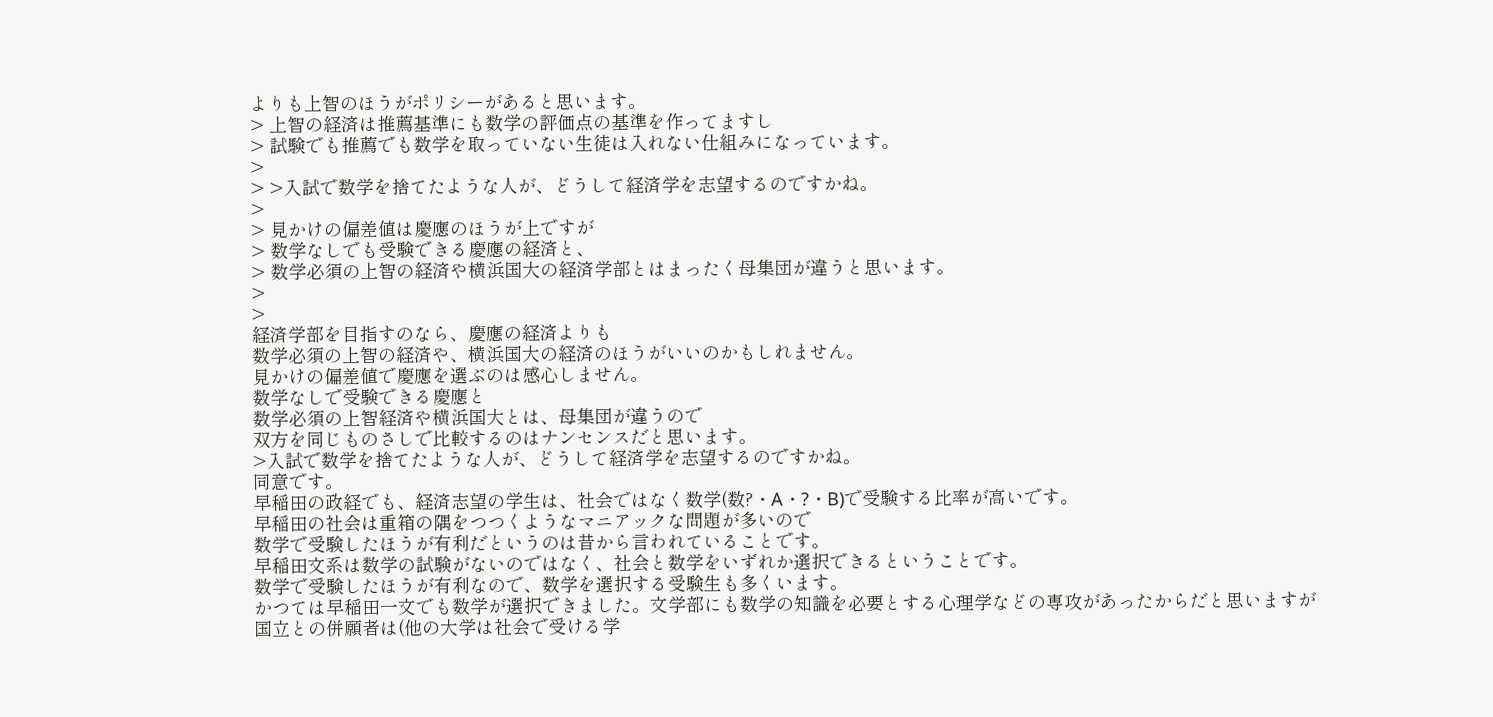よりも上智のほうがポリシーがあると思います。
> 上智の経済は推薦基準にも数学の評価点の基準を作ってますし
> 試験でも推薦でも数学を取っていない生徒は入れない仕組みになっています。
>
> >入試で数学を捨てたような人が、どうして経済学を志望するのですかね。
>
> 見かけの偏差値は慶應のほうが上ですが
> 数学なしでも受験できる慶應の経済と、
> 数学必須の上智の経済や横浜国大の経済学部とはまったく母集団が違うと思います。
>
>
経済学部を目指すのなら、慶應の経済よりも
数学必須の上智の経済や、横浜国大の経済のほうがいいのかもしれません。
見かけの偏差値で慶應を選ぶのは感心しません。
数学なしで受験できる慶應と
数学必須の上智経済や横浜国大とは、母集団が違うので
双方を同じものさしで比較するのはナンセンスだと思います。
>入試で数学を捨てたような人が、どうして経済学を志望するのですかね。
同意です。
早稲田の政経でも、経済志望の学生は、社会ではなく数学(数?・A・?・B)で受験する比率が高いです。
早稲田の社会は重箱の隅をつつくようなマニアックな問題が多いので
数学で受験したほうが有利だというのは昔から言われていることです。
早稲田文系は数学の試験がないのではなく、社会と数学をいずれか選択できるということです。
数学で受験したほうが有利なので、数学を選択する受験生も多くいます。
かつては早稲田一文でも数学が選択できました。文学部にも数学の知識を必要とする心理学などの専攻があったからだと思いますが
国立との併願者は(他の大学は社会で受ける学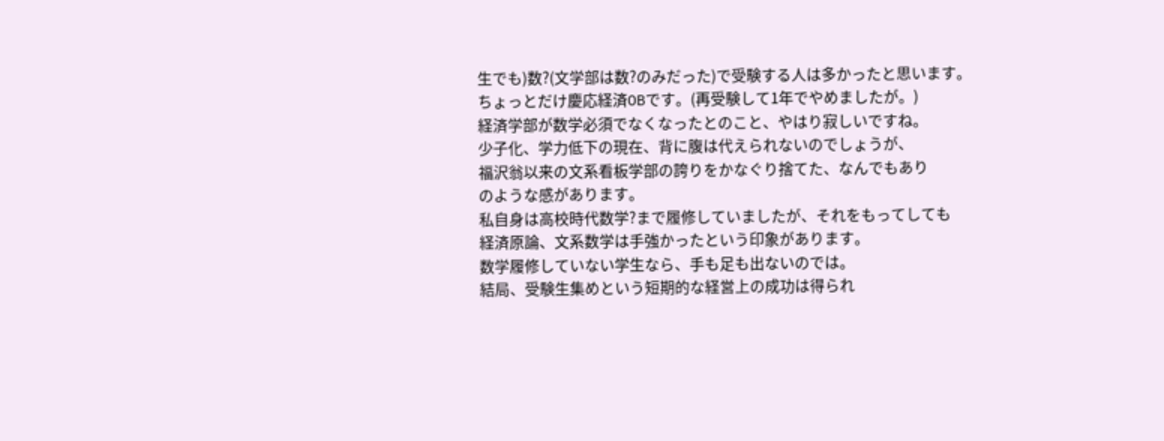生でも)数?(文学部は数?のみだった)で受験する人は多かったと思います。
ちょっとだけ慶応経済OBです。(再受験して1年でやめましたが。)
経済学部が数学必須でなくなったとのこと、やはり寂しいですね。
少子化、学力低下の現在、背に腹は代えられないのでしょうが、
福沢翁以来の文系看板学部の誇りをかなぐり捨てた、なんでもあり
のような感があります。
私自身は高校時代数学?まで履修していましたが、それをもってしても
経済原論、文系数学は手強かったという印象があります。
数学履修していない学生なら、手も足も出ないのでは。
結局、受験生集めという短期的な経営上の成功は得られ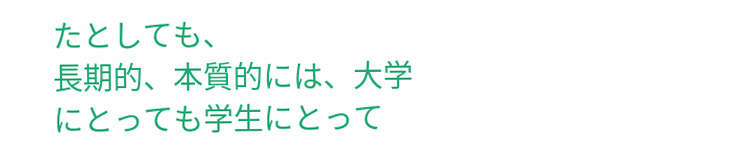たとしても、
長期的、本質的には、大学にとっても学生にとって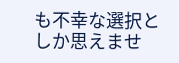も不幸な選択と
しか思えませ